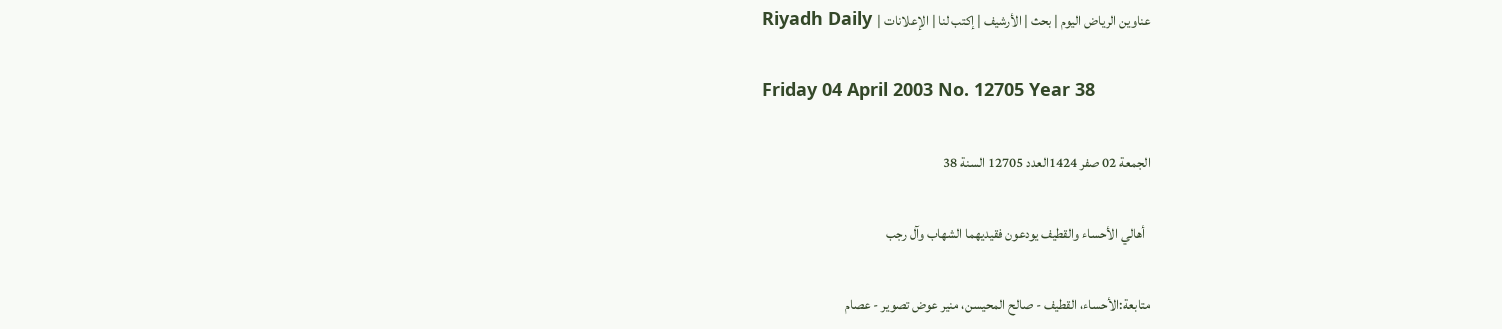عناوين الرياض اليوم | بحث | الأرشيف | إكتب لنا | الإعلانات |  Riyadh Daily

Friday 04 April 2003 No. 12705 Year 38

الجمعة 02 صفر 1424العدد 12705 السنة 38

  أهالي الأحساء والقطيف يودعون فقيديهما الشهاب وآل رجب

متابعة:الأحساء، القطيف - صالح المحيسن، منير عوض تصوير - عصام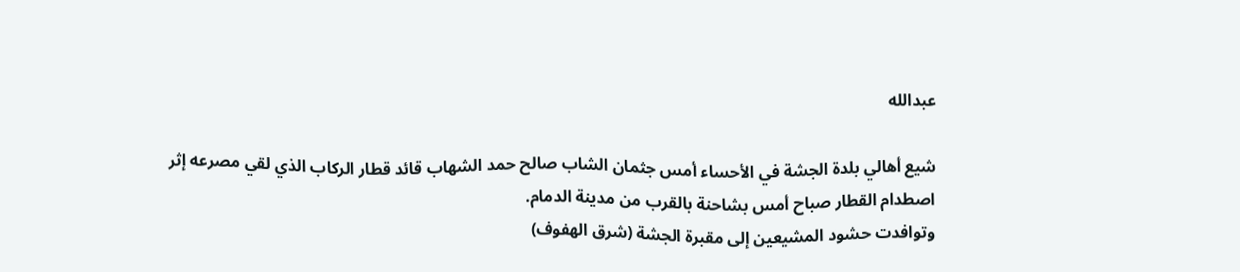عبدالله

شيع أهالي بلدة الجشة في الأحساء أمس جثمان الشاب صالح حمد الشهاب قائد قطار الركاب الذي لقي مصرعه إثر اصطدام القطار صباح أمس بشاحنة بالقرب من مدينة الدمام.
وتوافدت حشود المشيعين إلى مقبرة الجشة (شرق الهفوف)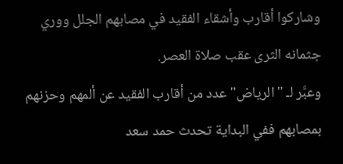وشاركوا أقارب وأشقاء الفقيد في مصابهم الجلل ووري جثمانه الثرى عقب صلاة العصر.
وعبَّر لـ "الرياض" عدد من أقارب الفقيد عن ألمهم وحزنهم بمصابهم ففي البداية تحدث حمد سعد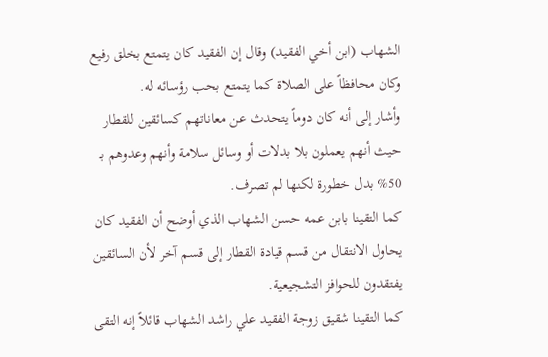الشهاب (ابن أخي الفقيد) وقال إن الفقيد كان يتمتع بخلق رفيع وكان محافظاً على الصلاة كما يتمتع بحب رؤسائه له.
وأشار إلى أنه كان دوماً يتحدث عن معاناتهم كسائقين للقطار حيث أنهم يعملون بلا بدلات أو وسائل سلامة وأنهم وعدوهم بـ 50% بدل خطورة لكنها لم تصرف.
كما التقينا بابن عمه حسن الشهاب الذي أوضح أن الفقيد كان يحاول الانتقال من قسم قيادة القطار إلى قسم آخر لأن السائقين يفتقدون للحوافز التشجيعية.
كما التقينا شقيق زوجة الفقيد علي راشد الشهاب قائلاً إنه التقى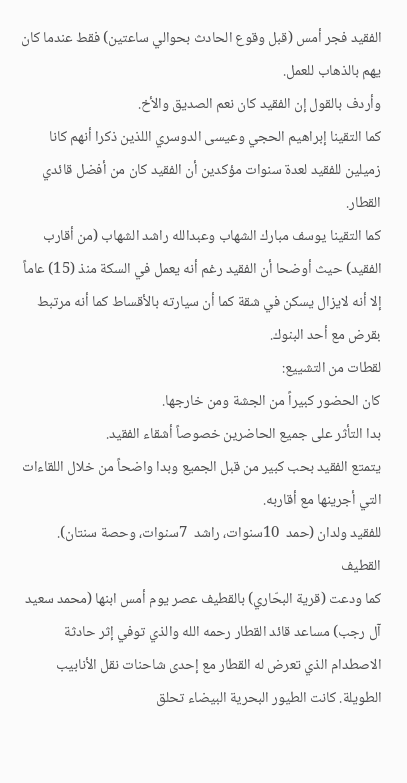الفقيد فجر أمس (قبل وقوع الحادث بحوالي ساعتين) فقط عندما كان يهم بالذهاب للعمل.
وأردف بالقول إن الفقيد كان نعم الصديق والأخ.
كما التقينا إبراهيم الحجي وعيسى الدوسري اللذين ذكرا أنهم كانا زميلين للفقيد لعدة سنوات مؤكدين أن الفقيد كان من أفضل قائدي القطار.
كما التقينا يوسف مبارك الشهاب وعبدالله راشد الشهاب (من أقارب الفقيد) حيث أوضحا أن الفقيد رغم أنه يعمل في السكة منذ (15) عاماً إلا أنه لايزال يسكن في شقة كما أن سيارته بالأقساط كما أنه مرتبط بقرض مع أحد البنوك.
لقطات من التشييع:
كان الحضور كبيراً من الجشة ومن خارجها.
بدا التأثر على جميع الحاضرين خصوصاً أشقاء الفقيد.
يتمتع الفقيد بحب كبير من قبل الجميع وبدا واضحاً من خلال اللقاءات التي أجرينها مع أقاربه.
للفقيد ولدان (حمد  10سنوات، راشد  7سنوات، وحصة سنتان).
القطيف
كما ودعت (قرية البحّاري) بالقطيف عصر يوم أمس ابنها (محمد سعيد آل رجب) مساعد قائد القطار رحمه الله والذي توفي إثر حادثة الاصطدام الذي تعرض له القطار مع إحدى شاحنات نقل الأنابيب الطويلة. كانت الطيور البحرية البيضاء تحلق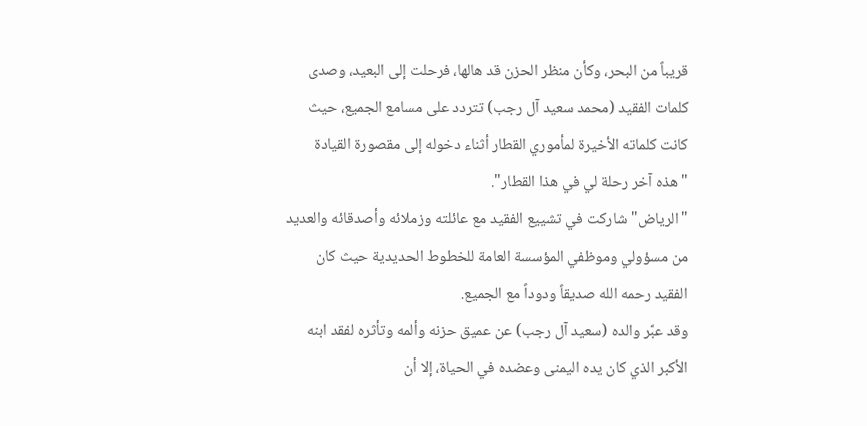قريباً من البحر، وكأن منظر الحزن قد هالها، فرحلت إلى البعيد، وصدى كلمات الفقيد (محمد سعيد آل رجب) تتردد على مسامع الجميع، حيث كانت كلماته الأخيرة لمأموري القطار أثناء دخوله إلى مقصورة القيادة "هذه آخر رحلة لي في هذا القطار".
"الرياض" شاركت في تشييع الفقيد مع عائلته وزملائه وأصدقائه والعديد من مسؤولي وموظفي المؤسسة العامة للخطوط الحديدية حيث كان الفقيد رحمه الله صديقاً ودوداً مع الجميع.
وقد عبَّر والده (سعيد آل رجب) عن عميق حزنه وألمه وتأثره لفقد ابنه الأكبر الذي كان يده اليمنى وعضده في الحياة، إلا أن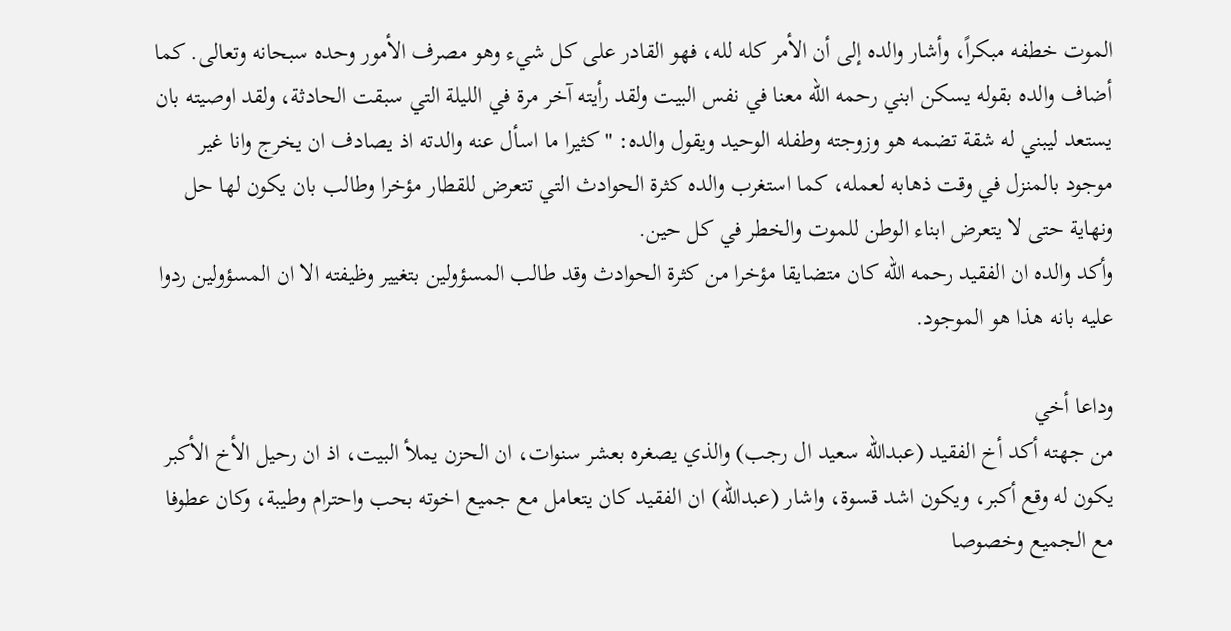الموت خطفه مبكراً، وأشار والده إلى أن الأمر كله لله، فهو القادر على كل شيء وهو مصرف الأمور وحده سبحانه وتعالى. كما أضاف والده بقوله يسكن ابني رحمه الله معنا في نفس البيت ولقد رأيته آخر مرة في الليلة التي سبقت الحادثة، ولقد اوصيته بان يستعد ليبني له شقة تضمه هو وزوجته وطفله الوحيد ويقول والده: "كثيرا ما اسأل عنه والدته اذ يصادف ان يخرج وانا غير موجود بالمنزل في وقت ذهابه لعمله، كما استغرب والده كثرة الحوادث التي تتعرض للقطار مؤخرا وطالب بان يكون لها حل ونهاية حتى لا يتعرض ابناء الوطن للموت والخطر في كل حين.
وأكد والده ان الفقيد رحمه الله كان متضايقا مؤخرا من كثرة الحوادث وقد طالب المسؤولين بتغيير وظيفته الا ان المسؤولين ردوا عليه بانه هذا هو الموجود.

وداعا أخي
من جهته أكد أخ الفقيد (عبدالله سعيد ال رجب) والذي يصغره بعشر سنوات، ان الحزن يملأ البيت، اذ ان رحيل الأخ الأكبر يكون له وقع أكبر، ويكون اشد قسوة، واشار (عبدالله) ان الفقيد كان يتعامل مع جميع اخوته بحب واحترام وطيبة، وكان عطوفا مع الجميع وخصوصا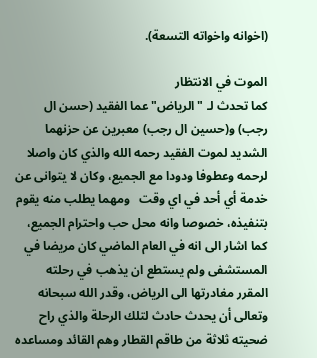(اخوانه واخواته التسعة).

الموت في الانتظار
كما تحدث لـ "الرياض" عما الفقيد (حسن ال رجب) و(حسين ال رجب) معبرين عن حزنهما الشديد لموت الفقيد رحمه الله والذي كان واصلا لرحمه وعطوفا ودودا مع الجميع، وكان لا يتوانى عن خدمة أي أحد في اي وقت   ومهما يطلب منه يقوم بتنفيذه، خصوصا وانه محل حب واحترام الجميع، كما اشار الى انه في العام الماضي كان مريضا في المستشفى ولم يستطع ان يذهب في رحلته المقرر مغادرتها الى الرياض، وقدر الله سبحانه وتعالى أن يحدث حادث لتلك الرحلة والذي راح ضحيته ثلاثة من طاقم القطار وهم القائد ومساعده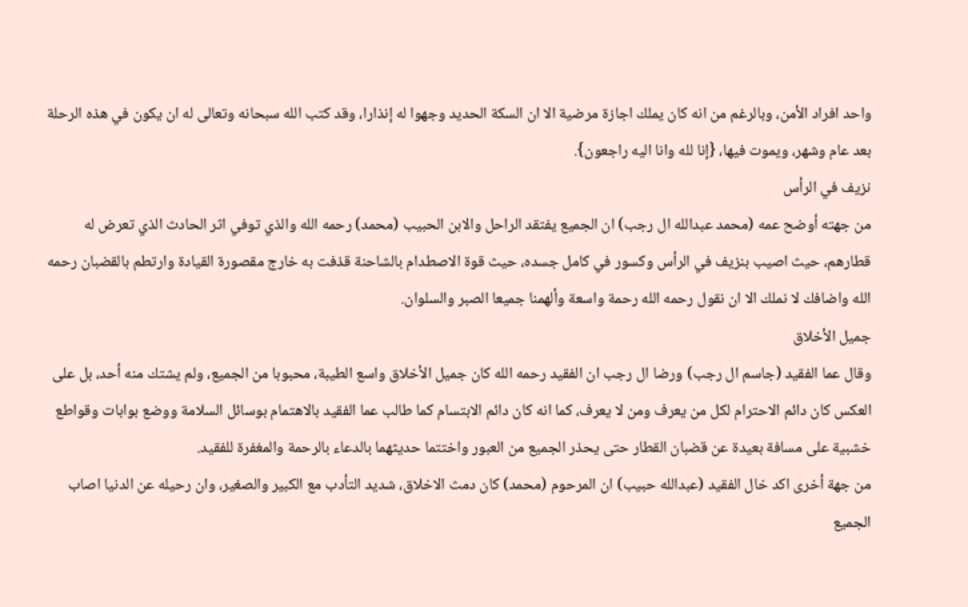واحد افراد الأمن، وبالرغم من انه كان يملك اجازة مرضية الا ان السكة الحديد وجهوا له إنذارا، وقد كتب الله سبحانه وتعالى له ان يكون في هذه الرحلة بعد عام وشهر، ويموت فيها، {إنا لله وانا اليه راجعون}.
نزيف في الرأس
من جهته أوضح عمه (محمد عبدالله ال رجب) ان الجميع يفتقد الراحل والابن الحبيب (محمد) رحمه الله والذي توفي اثر الحادث الذي تعرض له قطارهم، حيث اصيب بنزيف في الرأس وكسور في كامل جسده، حيث قوة الاصطدام بالشاحنة قذفت به خارج مقصورة القيادة وارتطم بالقضبان رحمه الله واضافك لا نملك الا ان نقول رحمه الله رحمة واسعة وألهمنا جميعا الصبر والسلوان.
جميل الأخلاق
وقال عما الفقيد (جاسم ال رجب) ورضا ال رجب ان الفقيد رحمه الله كان جميل الأخلاق واسع الطيبة، محبوبا من الجميع، ولم يشتك منه أحد، بل على العكس كان دائم الاحترام لكل من يعرف ومن لا يعرف، كما انه كان دائم الابتسام كما طالب عما الفقيد بالاهتمام بوسائل السلامة ووضع بوابات وقواطع خشبية على مسافة بعيدة عن قضبان القطار حتى يحذر الجميع من العبور واختتما حديثهما بالدعاء بالرحمة والمغفرة للفقيد.
من جهة أخرى اكد خال الفقيد (عبدالله حبيب) ان المرحوم (محمد) كان دمث الاخلاق، شديد التأدب مع الكبير والصغير، وان رحيله عن الدنيا اصاب الجميع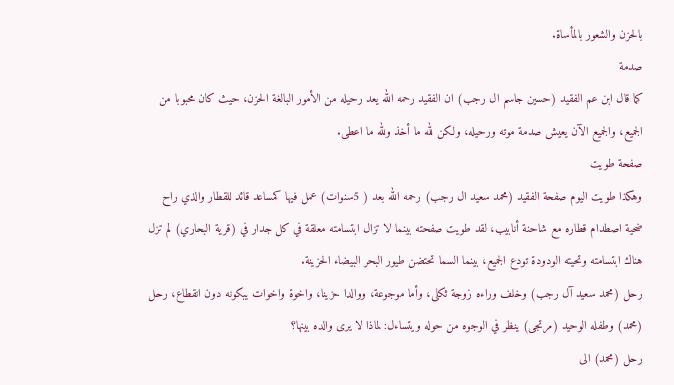بالحزن والشعور بالمأساة.
صدمة
كما قال ابن عم الفقيد (حسين جاسم ال رجب) ان الفقيد رحمه الله يعد رحيله من الأمور البالغة الحزن، حيث كان محبوبا من الجميع، والجميع الآن يعيش صدمة موته ورحيله، ولكن لله ما أخذ ولله ما اعطى.
صفحة طويت
وهكذا طويت اليوم صفحة الفقيد (محمد سعيد ال رجب) رحمه الله بعد ( 5سنوات) عمل فيها كمساعد قائد للقطار والذي راح ضحية اصطدام قطاره مع شاحنة أنابيب، لقد طويت صفحته بينما لا تزال ابتسامته معلقة في كل جدار في (قرية البحاري) لم تزل هناك ابتسامته وتحيته الودودة تودع الجميع، بينما السما تحتضن طيور البحر البيضاء الحزينة.
رحل (محمد سعيد آل رجب) وخلف وراءه زوجة ثكلى، وأما موجوعة، ووالدا حزينا، واخوة واخوات يبكونه دون انقطاع، رحل (محمد) وطفله الوحيد (مرتجى) ينظر في الوجوه من حوله ويتساءل: لماذا لا يرى والده بينها؟
رحل (محمد) الى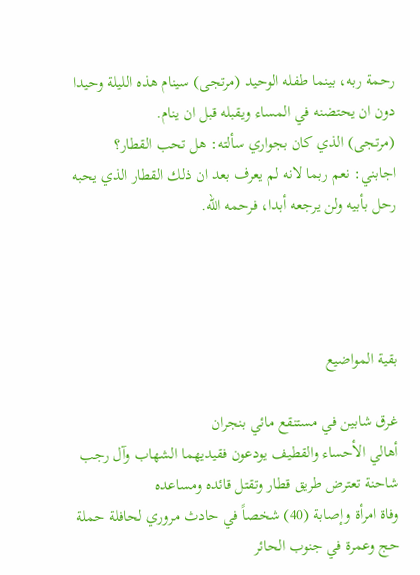رحمة ربه، بينما طفله الوحيد (مرتجى) سينام هذه الليلة وحيدا دون ان يحتضنه في المساء ويقبله قبل ان ينام.
(مرتجى) الذي كان بجواري سألته: هل تحب القطار؟
اجابني: نعم ربما لانه لم يعرف بعد ان ذلك القطار الذي يحبه رحل بأبيه ولن يرجعه أبدا، فرحمه الله.




بقية المواضيع

غرق شابين في مستنقع مائي بنجران
أهالي الأحساء والقطيف يودعون فقيديهما الشهاب وآل رجب
شاحنة تعترض طريق قطار وتقتل قائده ومساعده
وفاة امرأة وإصابة (40) شخصاً في حادث مروري لحافلة حملة حج وعمرة في جنوب الحائر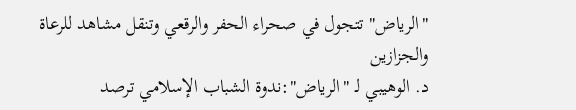"الرياض" تتجول في صحراء الحفر والرقعي وتنقل مشاهد للرعاة والجزازين
د. الوهيبي لـ "الرياض":ندوة الشباب الإسلامي ترصد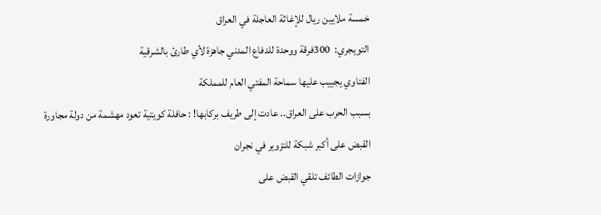خمسة ملايين ريال للإغاثة العاجلة في العراق
التويجري:  300فرقة ووحدة للدفاع المدني جاهزة لأي طارئ بالشرقية
الفتاوي يجييب عليها سماحة المفتي العام للمملكة
بسبب الحرب على العراق.. عادت إلى طريف بركابها! : حافلة كويتية تعود مهشمة من دولة مجاورة
القبض على أكبر شبكة للتزوير في نجران
جوازات الطائف تلقي القبض على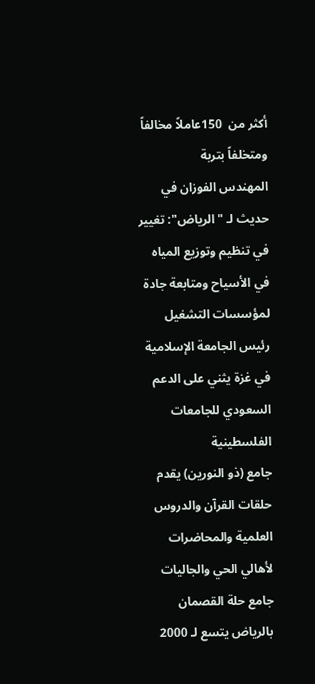أكثر من  150عاملاً مخالفاً ومتخلفاً بتربة
المهندس الفوزان في حديث لـ "الرياض": تغيير في تنظيم وتوزيع المياه في الأسياح ومتابعة جادة لمؤسسات التشغيل
رئيس الجامعة الإسلامية في غزة يثني على الدعم السعودي للجامعات الفلسطينية
جامع (ذو النورين) يقدم حلقات القرآن والدروس العلمية والمحاضرات لأهالي الحي والجاليات
جامع حلة القصمان بالرياض يتسع لـ 2000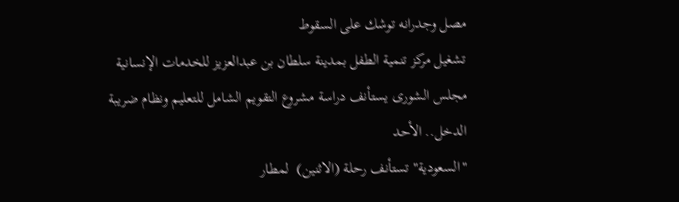مصل وجدرانه توشك على السقوط
تشغيل مركز تنمية الطفل بمدينة سلطان بن عبدالعزيز للخدمات الإنسانية
مجلس الشورى يستأنف دراسة مشروع التقويم الشامل للتعليم ونظام ضريبة الدخل.. الأحد
"السعودية" تستأنف رحلة (الاثنين)  لمطار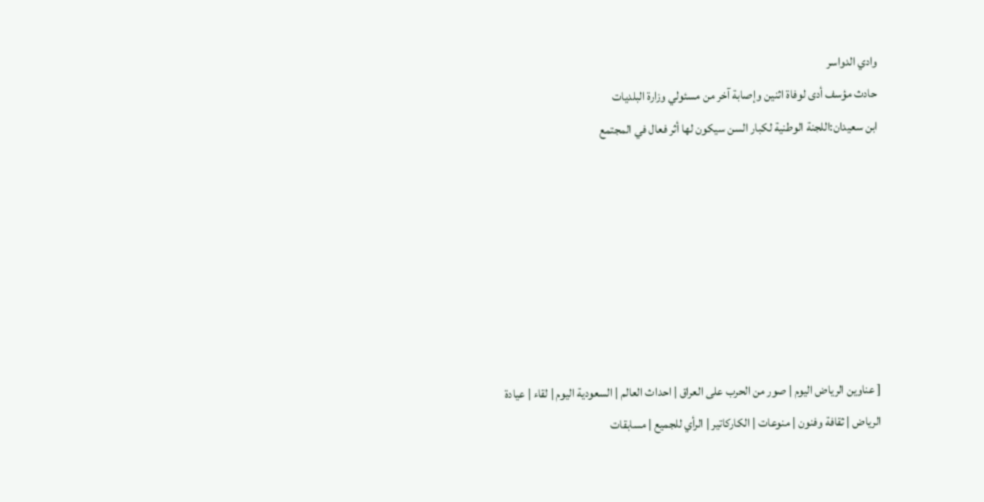وادي الدواسر
حادث مؤسف أدى لوفاة اثنين وإصابة آخر من مسئولي وزارة البلديات
ابن سعيدان:اللجنة الوطنية لكبار السن سيكون لها أثر فعال في المجتمع







[ عناوين الرياض اليوم | صور من الحرب على العراق | احداث العالم | السعودية اليوم | لقاء | عيادة الرياض | ثقافة وفنون | منوعات | الكاركاتير | الرأي للجميع | مسابقات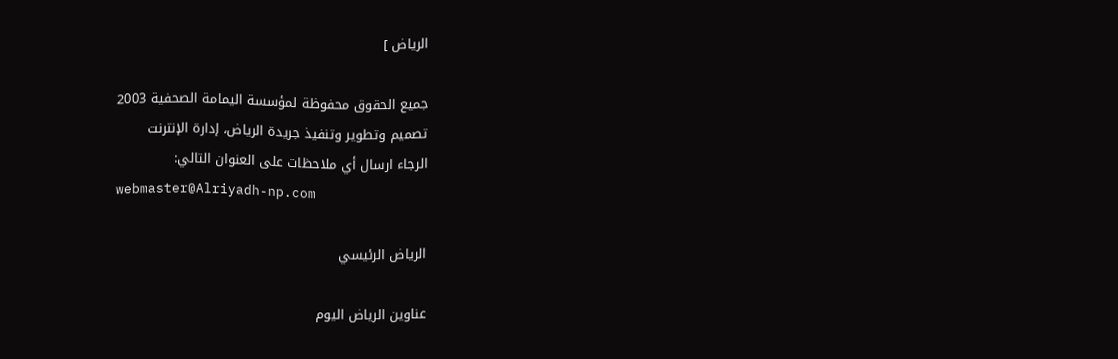الرياض ]

جميع الحقوق محفوظة لمؤسسة اليمامة الصحفية 2003
تصميم وتطوير وتنفيذ جريدة الرياض، إدارة الإنترنت
الرجاء ارسال أي ملاحظات على العنوان التالي:
webmaster@Alriyadh-np.com

الرياض الرئيسي

عناوين الرياض اليوم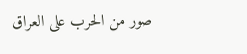صور من الحرب على العراق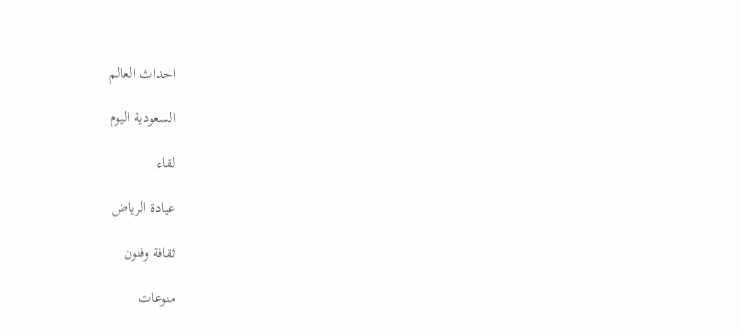احداث العالم

السعودية اليوم

لقاء

عيادة الرياض

ثقافة وفنون

منوعات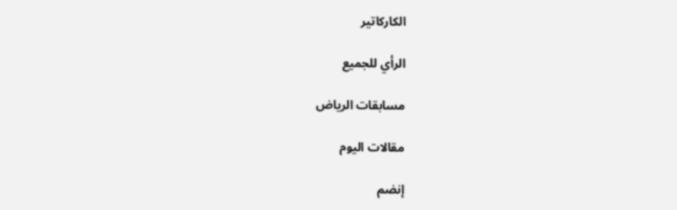الكاركاتير

الرأي للجميع

مسابقات الرياض

مقالات اليوم

إنضم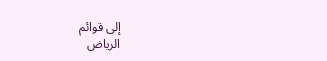إلى قوائم
الرياض